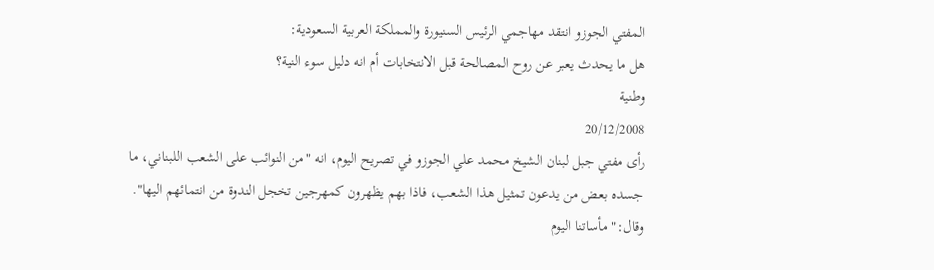المفتي الجوزو انتقد مهاجمي الرئيس السنيورة والمملكة العربية السعودية:
هل ما يحدث يعبر عن روح المصالحة قبل الانتخابات أم انه دليل سوء النية؟
وطنية
20/12/2008
رأى مفتي جبل لبنان الشيخ محمد علي الجوزو في تصريح اليوم، انه "من النوائب على الشعب اللبناني، ما جسده بعض من يدعون تمثيل هذا الشعب، فاذا بهم يظهرون كمهرجين تخجل الندوة من انتمائهم اليها".
وقال:" مأساتنا اليوم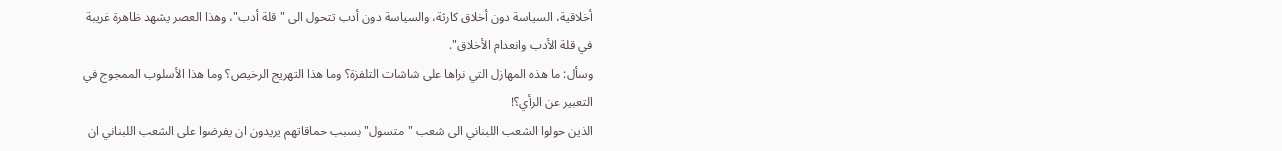أخلاقية، السياسة دون أخلاق كارثة، والسياسة دون أدب تتحول الى "قلة أدب"، وهذا العصر يشهد ظاهرة غريبة في قلة الأدب وانعدام الأخلاق".
وسأل: ما هذه المهازل التي نراها على شاشات التلفزة؟ وما هذا التهريج الرخيص؟ وما هذا الأسلوب الممجوج في التعبير عن الرأي؟!
الذين حولوا الشعب اللبناني الى شعب "متسول" بسبب حماقاتهم يريدون ان يفرضوا على الشعب اللبناني ان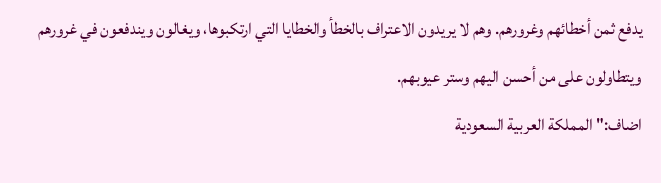يدفع ثمن أخطائهم وغرورهم. وهم لا يريدون الاعتراف بالخطأ والخطايا التي ارتكبوها، ويغالون ويندفعون في غرورهم ويتطاولون على من أحسن اليهم وستر عيوبهم.
اضاف:" المملكة العربية السعودية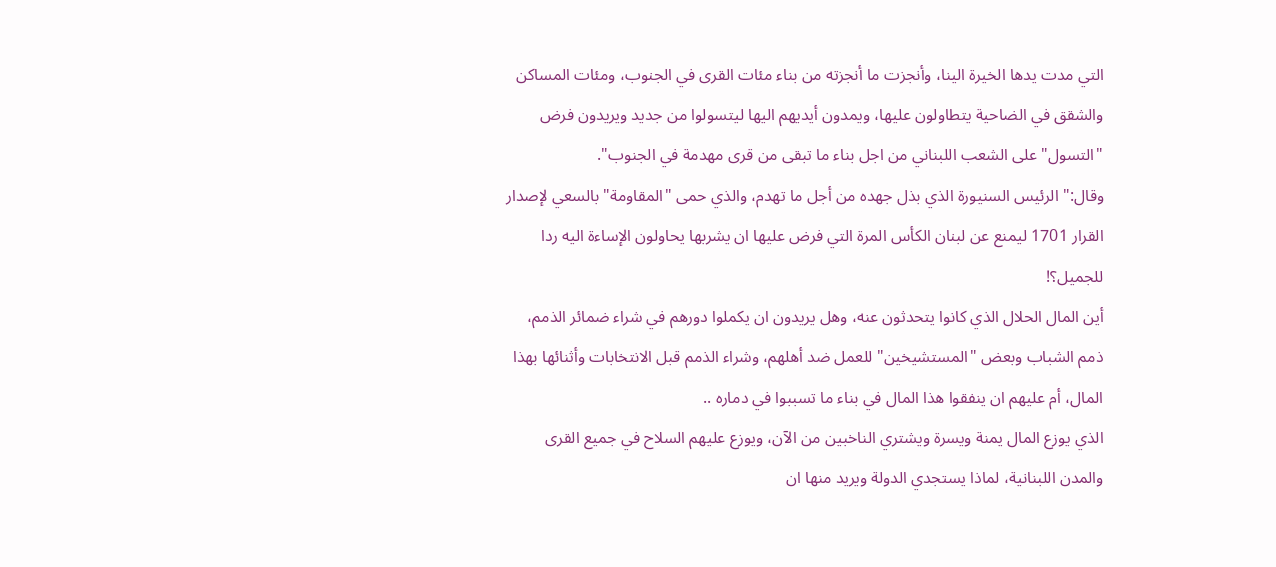التي مدت يدها الخيرة الينا، وأنجزت ما أنجزته من بناء مئات القرى في الجنوب، ومئات المساكن والشقق في الضاحية يتطاولون عليها، ويمدون أيديهم اليها ليتسولوا من جديد ويريدون فرض "التسول" على الشعب اللبناني من اجل بناء ما تبقى من قرى مهدمة في الجنوب".
وقال:" الرئيس السنيورة الذي بذل جهده من أجل ما تهدم، والذي حمى "المقاومة" بالسعي لإصدار القرار 1701 ليمنع عن لبنان الكأس المرة التي فرض عليها ان يشربها يحاولون الإساءة اليه ردا للجميل؟!
أين المال الحلال الذي كانوا يتحدثون عنه، وهل يريدون ان يكملوا دورهم في شراء ضمائر الذمم، ذمم الشباب وبعض "المستشيخين" للعمل ضد أهلهم، وشراء الذمم قبل الانتخابات وأثنائها بهذا المال، أم عليهم ان ينفقوا هذا المال في بناء ما تسببوا في دماره ..
الذي يوزع المال يمنة ويسرة ويشتري الناخبين من الآن، ويوزع عليهم السلاح في جميع القرى والمدن اللبنانية، لماذا يستجدي الدولة ويريد منها ان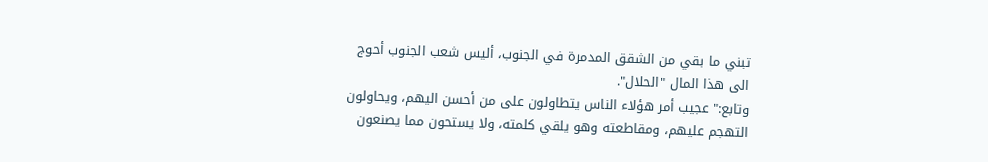تبني ما بقي من الشقق المدمرة في الجنوب، أليس شعب الجنوب أحوج الى هذا المال "الحلال".
وتابع:" عجيب أمر هؤلاء الناس يتطاولون على من أحسن اليهم، ويحاولون التهجم عليهم، ومقاطعته وهو يلقي كلمته، ولا يستحون مما يصنعون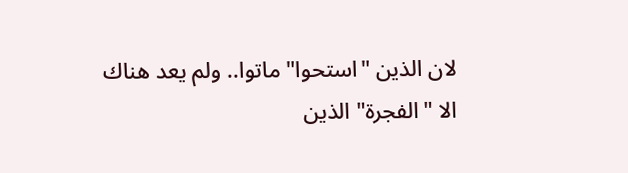لان الذين "استحوا" ماتوا.. ولم يعد هناك الا "الفجرة" الذين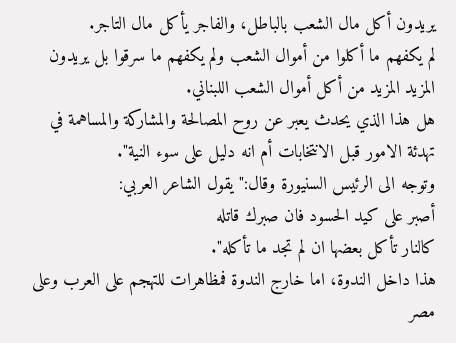يريدون أكل مال الشعب بالباطل، والفاجر يأكل مال التاجر.
لم يكفهم ما أكلوا من أموال الشعب ولم يكفهم ما سرقوا بل يريدون المزيد المزيد من أكل أموال الشعب اللبناني.
هل هذا الذي يحدث يعبر عن روح المصالحة والمشاركة والمساهمة في تهدئة الامور قبل الانتخابات أم انه دليل على سوء النية".
وتوجه الى الرئيس السنيورة وقال:" يقول الشاعر العربي:
أصبر على كيد الحسود فان صبرك قاتله
كالنار تأكل بعضها ان لم تجد ما تأكله".
هذا داخل الندوة، اما خارج الندوة فمظاهرات للتهجم على العرب وعلى مصر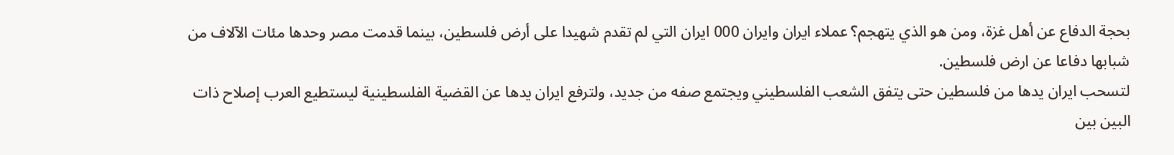بحجة الدفاع عن أهل غزة، ومن هو الذي يتهجم؟ عملاء ايران وايران 000 ايران التي لم تقدم شهيدا على أرض فلسطين، بينما قدمت مصر وحدها مئات الآلاف من شبابها دفاعا عن ارض فلسطين.
لتسحب ايران يدها من فلسطين حتى يتفق الشعب الفلسطيني ويجتمع صفه من جديد، ولترفع ايران يدها عن القضية الفلسطينية ليستطيع العرب إصلاح ذات البين بين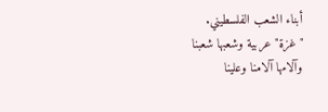أبناء الشعب الفلسطيني.
"غزة" عربية وشعبها شعبنا وآلامها آلامنا وعلينا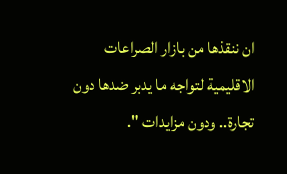ان ننقذها من بازار الصراعات الاقليمية لتواجه ما يدبر ضدها دون تجارة.. ودون مزايدات ".